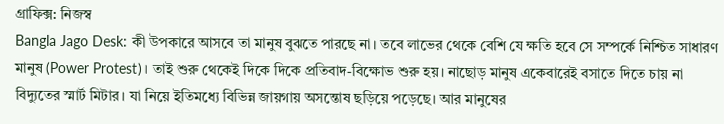গ্রাফিক্স: নিজস্ব
Bangla Jago Desk: কী উপকারে আসবে তা মানুষ বুঝতে পারছে না। তবে লাভের থেকে বেশি যে ক্ষতি হবে সে সম্পর্কে নিশ্চিত সাধারণ মানুষ (Power Protest)। তাই শুরু থেকেই দিকে দিকে প্রতিবাদ-বিক্ষোভ শুরু হয়। নাছোড় মানুষ একেবারেই বসাতে দিতে চায় না বিদ্যুতের স্মার্ট মিটার। যা নিয়ে ইতিমধ্যে বিভিন্ন জায়গায় অসন্তোষ ছড়িয়ে পড়েছে। আর মানুষের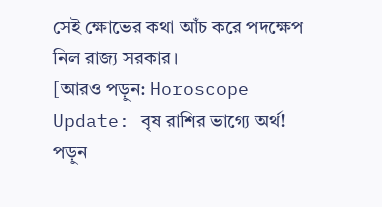সেই ক্ষোভের কথা আঁচ করে পদক্ষেপ নিল রাজ্য সরকার।
[আরও পড়ুন: Horoscope Update: বৃষ রাশির ভাগ্যে অর্থ! পড়ুন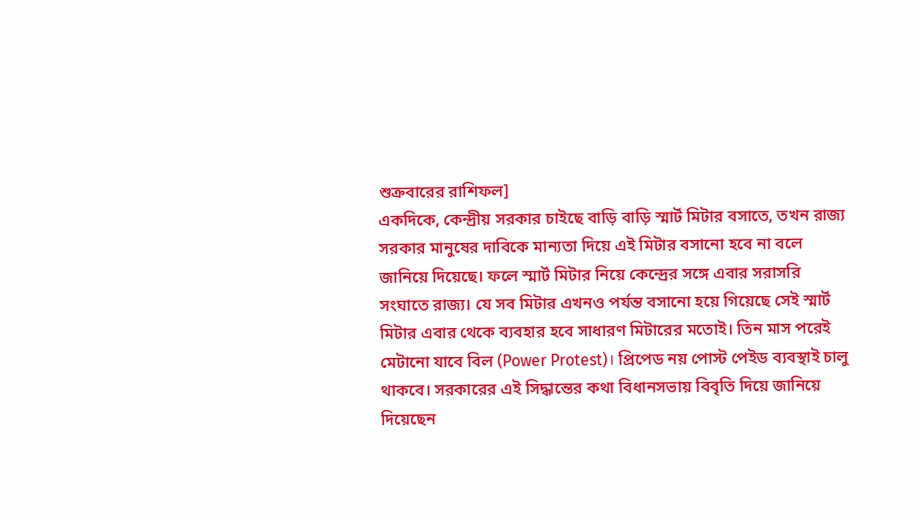শুক্রবারের রাশিফল]
একদিকে, কেন্দ্রীয় সরকার চাইছে বাড়ি বাড়ি স্মার্ট মিটার বসাতে, তখন রাজ্য সরকার মানুষের দাবিকে মান্যতা দিয়ে এই মিটার বসানো হবে না বলে জানিয়ে দিয়েছে। ফলে স্মার্ট মিটার নিয়ে কেন্দ্রের সঙ্গে এবার সরাসরি সংঘাতে রাজ্য। যে সব মিটার এখনও পর্যন্ত বসানো হয়ে গিয়েছে সেই স্মার্ট মিটার এবার থেকে ব্যবহার হবে সাধারণ মিটারের মতোই। তিন মাস পরেই মেটানো যাবে বিল (Power Protest)। প্রিপেড নয় পোস্ট পেইড ব্যবস্থাই চালু থাকবে। সরকারের এই সিদ্ধান্তের কথা বিধানসভায় বিবৃতি দিয়ে জানিয়ে দিয়েছেন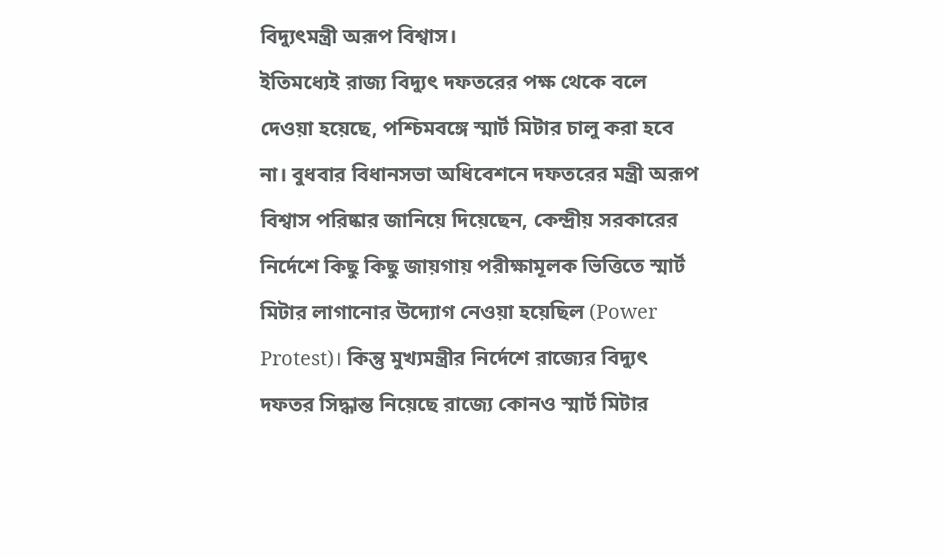বিদ্যুৎমন্ত্রী অরূপ বিশ্বাস।
ইতিমধ্যেই রাজ্য বিদ্যুৎ দফতরের পক্ষ থেকে বলে দেওয়া হয়েছে, পশ্চিমবঙ্গে স্মার্ট মিটার চালু করা হবে না। বুধবার বিধানসভা অধিবেশনে দফতরের মন্ত্রী অরূপ বিশ্বাস পরিষ্কার জানিয়ে দিয়েছেন, কেন্দ্রীয় সরকারের নির্দেশে কিছু কিছু জায়গায় পরীক্ষামূলক ভিত্তিতে স্মার্ট মিটার লাগানোর উদ্যোগ নেওয়া হয়েছিল (Power Protest)। কিন্তু মুখ্যমন্ত্রীর নির্দেশে রাজ্যের বিদ্যুৎ দফতর সিদ্ধান্ত নিয়েছে রাজ্যে কোনও স্মার্ট মিটার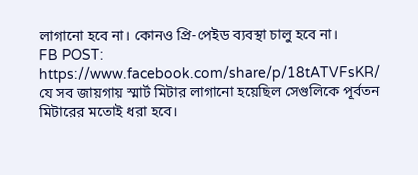লাগানো হবে না। কোনও প্রি-পেইড ব্যবস্থা চালু হবে না।
FB POST: https://www.facebook.com/share/p/18tATVFsKR/
যে সব জায়গায় স্মার্ট মিটার লাগানো হয়েছিল সেগুলিকে পূর্বতন মিটারের মতোই ধরা হবে।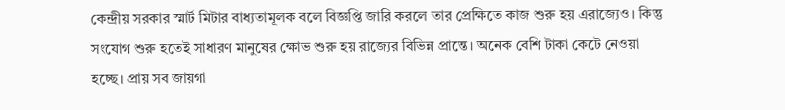কেন্দ্রীয় সরকার স্মার্ট মিটার বাধ্যতামূলক বলে বিজ্ঞপ্তি জারি করলে তার প্রেক্ষিতে কাজ শুরু হয় এরাজ্যেও। কিন্তু সংযোগ শুরু হতেই সাধারণ মানুষের ক্ষোভ শুরু হয় রাজ্যের বিভিন্ন প্রান্তে। অনেক বেশি টাকা কেটে নেওয়া হচ্ছে। প্রায় সব জায়গা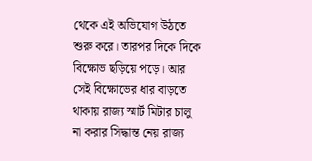থেকে এই অভিযোগ উঠতে শুরু করে। তারপর দিকে দিকে বিক্ষোভ ছড়িয়ে পড়ে। আর সেই বিক্ষোভের ধার বাড়তে থাকায় রাজ্য স্মার্ট মিটার চালু না করার সিদ্ধান্ত নেয় রাজ্য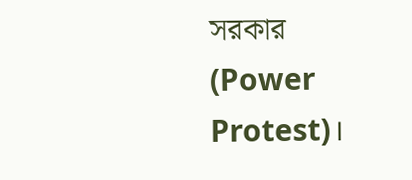সরকার (Power Protest)।